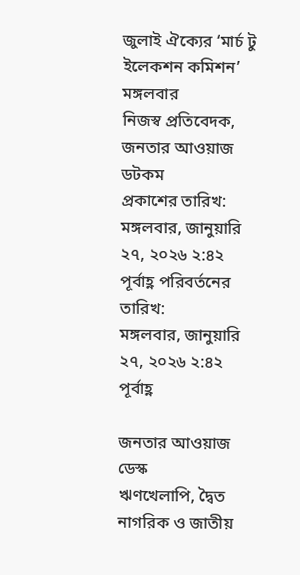জুলাই ঐক্যের ‘মার্চ টু ইলেকশন কমিশন’ মঙ্গলবার
নিজস্ব প্রতিবেদক, জনতার আওয়াজ ডটকম
প্রকাশের তারিখ:
মঙ্গলবার, জানুয়ারি ২৭, ২০২৬ ২:৪২ পূর্বাহ্ণ পরিবর্তনের তারিখ:
মঙ্গলবার, জানুয়ারি ২৭, ২০২৬ ২:৪২ পূর্বাহ্ণ

জনতার আওয়াজ ডেস্ক
ঋণখেলাপি, দ্বৈত নাগরিক ও জাতীয়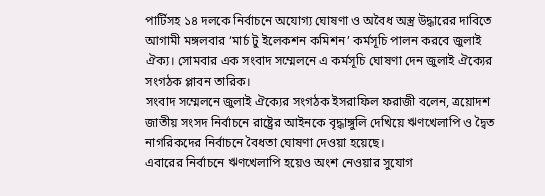পার্টিসহ ১৪ দলকে নির্বাচনে অযোগ্য ঘোষণা ও অবৈধ অস্ত্র উদ্ধারের দাবিতে আগামী মঙ্গলবার ‘মার্চ টু ইলেকশন কমিশন’ কর্মসূচি পালন করবে জুলাই ঐক্য। সোমবার এক সংবাদ সম্মেলনে এ কর্মসূচি ঘোষণা দেন জুলাই ঐক্যের সংগঠক প্লাবন তারিক।
সংবাদ সম্মেলনে জুলাই ঐক্যের সংগঠক ইসরাফিল ফরাজী বলেন, ত্রয়োদশ জাতীয় সংসদ নির্বাচনে রাষ্ট্রের আইনকে বৃদ্ধাঙ্গুলি দেখিয়ে ঋণখেলাপি ও দ্বৈত নাগরিকদের নির্বাচনে বৈধতা ঘোষণা দেওয়া হয়েছে।
এবারের নির্বাচনে ঋণখেলাপি হয়েও অংশ নেওয়ার সুযোগ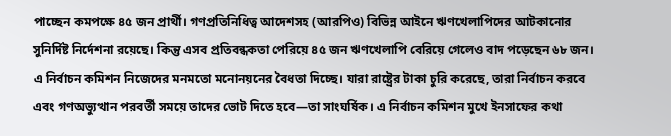পাচ্ছেন কমপক্ষে ৪৫ জন প্রার্থী। গণপ্রতিনিধিত্ব আদেশসহ (আরপিও) বিভিন্ন আইনে ঋণখেলাপিদের আটকানোর সুনির্দিষ্ট নির্দেশনা রয়েছে। কিন্তু এসব প্রতিবন্ধকতা পেরিয়ে ৪৫ জন ঋণখেলাপি বেরিয়ে গেলেও বাদ পড়েছেন ৬৮ জন। এ নির্বাচন কমিশন নিজেদের মনমতো মনোনয়নের বৈধতা দিচ্ছে। যারা রাষ্ট্রের টাকা চুরি করেছে, তারা নির্বাচন করবে এবং গণঅভ্যুত্থান পরবর্তী সময়ে তাদের ভোট দিতে হবে—তা সাংঘর্ষিক। এ নির্বাচন কমিশন মুখে ইনসাফের কথা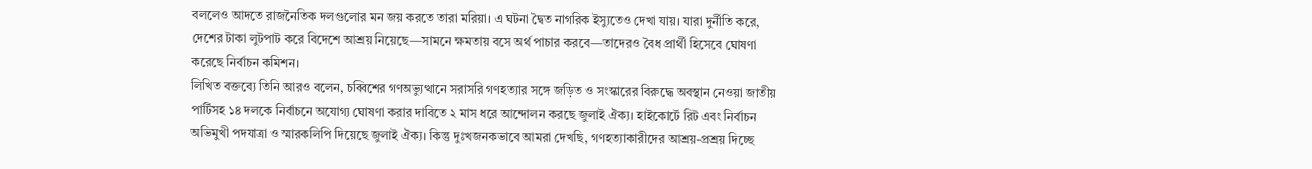বললেও আদতে রাজনৈতিক দলগুলোর মন জয় করতে তারা মরিয়া। এ ঘটনা দ্বৈত নাগরিক ইস্যুতেও দেখা যায়। যারা দুর্নীতি করে, দেশের টাকা লুটপাট করে বিদেশে আশ্রয় নিয়েছে—সামনে ক্ষমতায় বসে অর্থ পাচার করবে—তাদেরও বৈধ প্রার্থী হিসেবে ঘোষণা করেছে নির্বাচন কমিশন।
লিখিত বক্তব্যে তিনি আরও বলেন, চব্বিশের গণঅভ্যুত্থানে সরাসরি গণহত্যার সঙ্গে জড়িত ও সংস্কারের বিরুদ্ধে অবস্থান নেওয়া জাতীয় পার্টিসহ ১৪ দলকে নির্বাচনে অযোগ্য ঘোষণা করার দাবিতে ২ মাস ধরে আন্দোলন করছে জুলাই ঐক্য। হাইকোর্টে রিট এবং নির্বাচন অভিমুখী পদযাত্রা ও স্মারকলিপি দিয়েছে জুলাই ঐক্য। কিন্তু দুঃখজনকভাবে আমরা দেখছি, গণহত্যাকারীদের আশ্রয়-প্রশ্রয় দিচ্ছে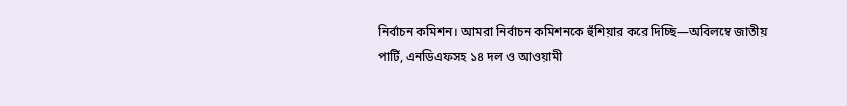নির্বাচন কমিশন। আমরা নির্বাচন কমিশনকে হুঁশিয়ার করে দিচ্ছি—অবিলম্বে জাতীয় পার্টি, এনডিএফসহ ১৪ দল ও আওয়ামী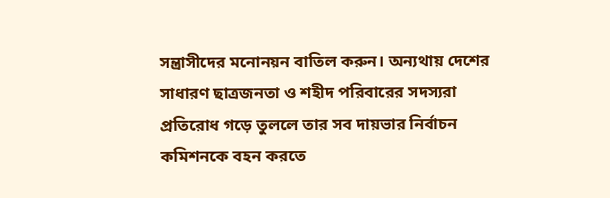সন্ত্রাসীদের মনোনয়ন বাতিল করুন। অন্যথায় দেশের সাধারণ ছাত্রজনতা ও শহীদ পরিবারের সদস্যরা প্রতিরোধ গড়ে তুললে তার সব দায়ভার নির্বাচন কমিশনকে বহন করতে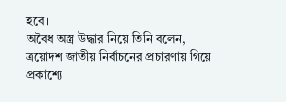হবে।
অবৈধ অস্ত্র উদ্ধার নিয়ে তিনি বলেন, ত্রয়োদশ জাতীয় নির্বাচনের প্রচারণায় গিয়ে প্রকাশ্যে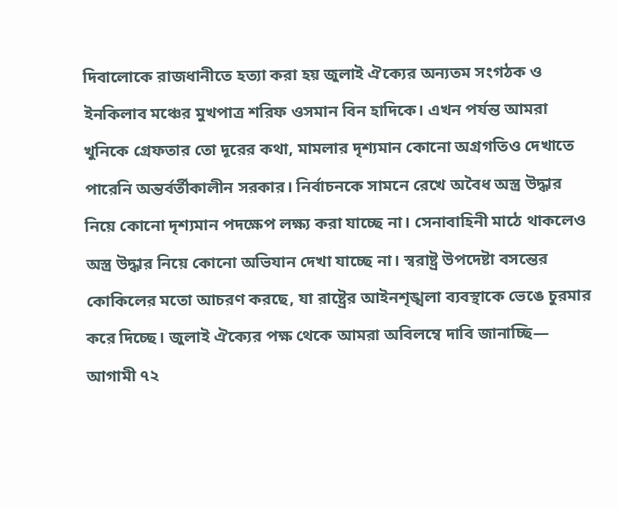দিবালোকে রাজধানীতে হত্যা করা হয় জুলাই ঐক্যের অন্যতম সংগঠক ও ইনকিলাব মঞ্চের মুখপাত্র শরিফ ওসমান বিন হাদিকে। এখন পর্যন্ত আমরা খুনিকে গ্রেফতার তো দূরের কথা, মামলার দৃশ্যমান কোনো অগ্রগতিও দেখাতে পারেনি অন্তর্বর্তীকালীন সরকার। নির্বাচনকে সামনে রেখে অবৈধ অস্ত্র উদ্ধার নিয়ে কোনো দৃশ্যমান পদক্ষেপ লক্ষ্য করা যাচ্ছে না। সেনাবাহিনী মাঠে থাকলেও অস্ত্র উদ্ধার নিয়ে কোনো অভিযান দেখা যাচ্ছে না। স্বরাষ্ট্র উপদেষ্টা বসন্তের কোকিলের মতো আচরণ করছে, যা রাষ্ট্রের আইনশৃঙ্খলা ব্যবস্থাকে ভেঙে চুরমার করে দিচ্ছে। জুলাই ঐক্যের পক্ষ থেকে আমরা অবিলম্বে দাবি জানাচ্ছি— আগামী ৭২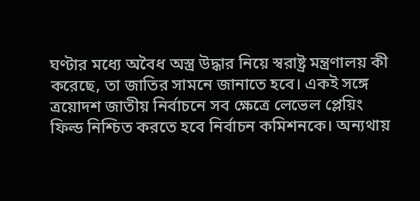ঘণ্টার মধ্যে অবৈধ অস্ত্র উদ্ধার নিয়ে স্বরাষ্ট্র মন্ত্রণালয় কী করেছে, তা জাতির সামনে জানাতে হবে। একই সঙ্গে ত্রয়োদশ জাতীয় নির্বাচনে সব ক্ষেত্রে লেভেল প্লেয়িং ফিল্ড নিশ্চিত করতে হবে নির্বাচন কমিশনকে। অন্যথায়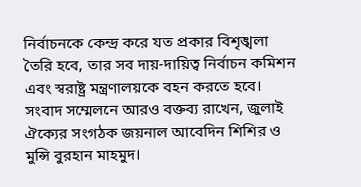নির্বাচনকে কেন্দ্র করে যত প্রকার বিশৃঙ্খলা তৈরি হবে, তার সব দায়-দায়িত্ব নির্বাচন কমিশন এবং স্বরাষ্ট্র মন্ত্রণালয়কে বহন করতে হবে।
সংবাদ সম্মেলনে আরও বক্তব্য রাখেন, জুলাই ঐক্যের সংগঠক জয়নাল আবেদিন শিশির ও মুন্সি বুরহান মাহমুদ।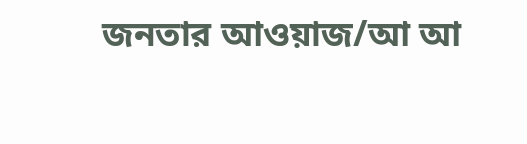জনতার আওয়াজ/আ আ